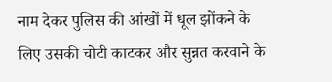नाम देकर पुलिस की आंखों में धूल झोंकने के लिए उसकी चोटी काटकर और सुन्नत करवाने के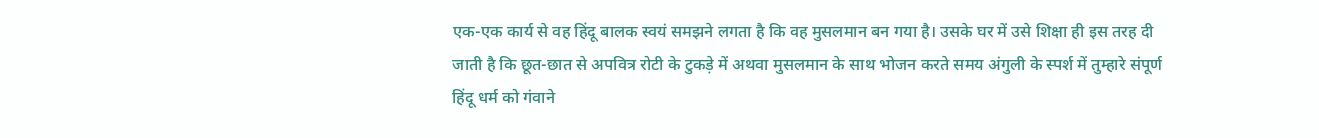एक-एक कार्य से वह हिंदू बालक स्वयं समझने लगता है कि वह मुसलमान बन गया है। उसके घर में उसे शिक्षा ही इस तरह दी जाती है कि छूत-छात से अपवित्र रोटी के टुकड़े में अथवा मुसलमान के साथ भोजन करते समय अंगुली के स्पर्श में तुम्हारे संपूर्ण हिंदू धर्म को गंवाने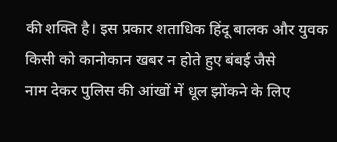की शक्ति है। इस प्रकार शताधिक हिंदू बालक और युवक किसी को कानोकान खबर न होते हुए बंबई जैसे
नाम देकर पुलिस की आंखों में धूल झोंकने के लिए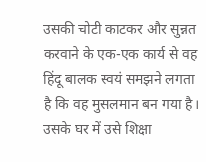उसकी चोटी काटकर और सुन्नत करवाने के एक-एक कार्य से वह हिंदू बालक स्वयं समझने लगता है कि वह मुसलमान बन गया है। उसके घर में उसे शिक्षा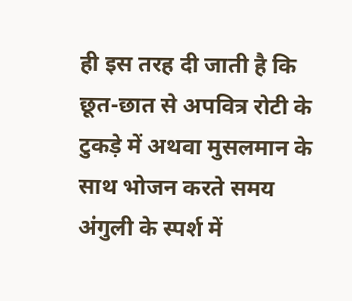ही इस तरह दी जाती है कि छूत-छात से अपवित्र रोटी के टुकड़े में अथवा मुसलमान के साथ भोजन करते समय अंगुली के स्पर्श में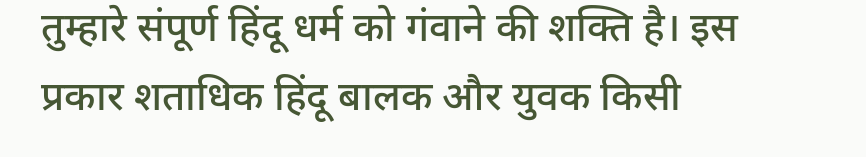तुम्हारे संपूर्ण हिंदू धर्म को गंवाने की शक्ति है। इस प्रकार शताधिक हिंदू बालक और युवक किसी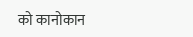को कानोकान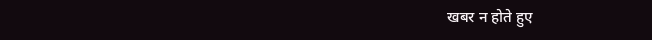खबर न होते हुए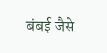बंबई जैसे